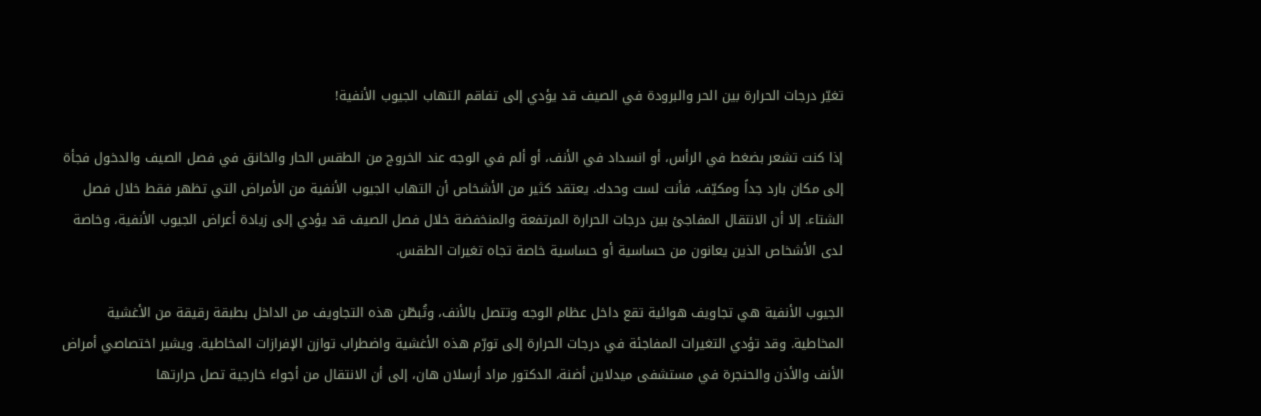تغيّر درجات الحرارة بين الحر والبرودة في الصيف قد يؤدي إلى تفاقم التهاب الجيوب الأنفية!

إذا كنت تشعر بضغط في الرأس، أو انسداد في الأنف، أو ألم في الوجه عند الخروج من الطقس الحار والخانق في فصل الصيف والدخول فجأة إلى مكان بارد جداً ومكيّف، فأنت لست وحدك. يعتقد كثير من الأشخاص أن التهاب الجيوب الأنفية من الأمراض التي تظهر فقط خلال فصل الشتاء. إلا أن الانتقال المفاجئ بين درجات الحرارة المرتفعة والمنخفضة خلال فصل الصيف قد يؤدي إلى زيادة أعراض الجيوب الأنفية، وخاصة لدى الأشخاص الذين يعانون من حساسية أو حساسية خاصة تجاه تغيرات الطقس.

الجيوب الأنفية هي تجاويف هوائية تقع داخل عظام الوجه وتتصل بالأنف، وتُبطّن هذه التجاويف من الداخل بطبقة رقيقة من الأغشية المخاطية. وقد تؤدي التغيرات المفاجئة في درجات الحرارة إلى تورّم هذه الأغشية واضطراب توازن الإفرازات المخاطية. ويشير اختصاصي أمراض الأنف والأذن والحنجرة في مستشفى ميدلاين أضنة، الدكتور مراد أرسلان هان، إلى أن الانتقال من أجواء خارجية تصل حرارتها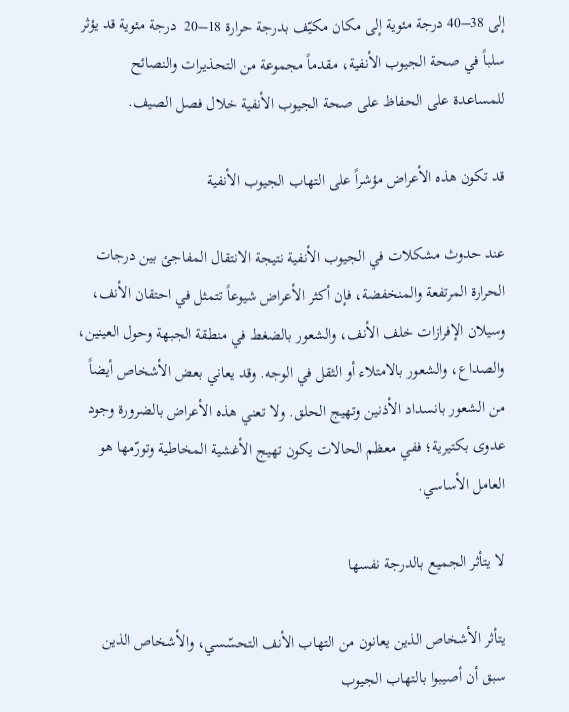إلى 38–40 درجة مئوية إلى مكان مكيّف بدرجة حرارة 18–20  درجة مئوية قد يؤثر سلباً في صحة الجيوب الأنفية، مقدماً مجموعة من التحذيرات والنصائح للمساعدة على الحفاظ على صحة الجيوب الأنفية خلال فصل الصيف.

قد تكون هذه الأعراض مؤشراً على التهاب الجيوب الأنفية

عند حدوث مشكلات في الجيوب الأنفية نتيجة الانتقال المفاجئ بين درجات الحرارة المرتفعة والمنخفضة، فإن أكثر الأعراض شيوعاً تتمثل في احتقان الأنف، وسيلان الإفرازات خلف الأنف، والشعور بالضغط في منطقة الجبهة وحول العينين، والصداع، والشعور بالامتلاء أو الثقل في الوجه. وقد يعاني بعض الأشخاص أيضاً من الشعور بانسداد الأذنين وتهيج الحلق. ولا تعني هذه الأعراض بالضرورة وجود عدوى بكتيرية؛ ففي معظم الحالات يكون تهيج الأغشية المخاطية وتورّمها هو العامل الأساسي.

لا يتأثر الجميع بالدرجة نفسها

يتأثر الأشخاص الذين يعانون من التهاب الأنف التحسّسي، والأشخاص الذين سبق أن أصيبوا بالتهاب الجيوب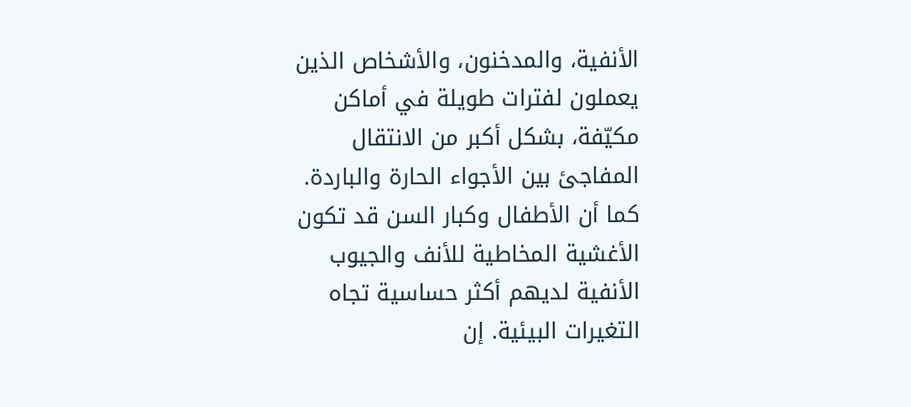الأنفية، والمدخنون، والأشخاص الذين يعملون لفترات طويلة في أماكن مكيّفة، بشكل أكبر من الانتقال المفاجئ بين الأجواء الحارة والباردة. كما أن الأطفال وكبار السن قد تكون الأغشية المخاطية للأنف والجيوب الأنفية لديهم أكثر حساسية تجاه التغيرات البيئية. إن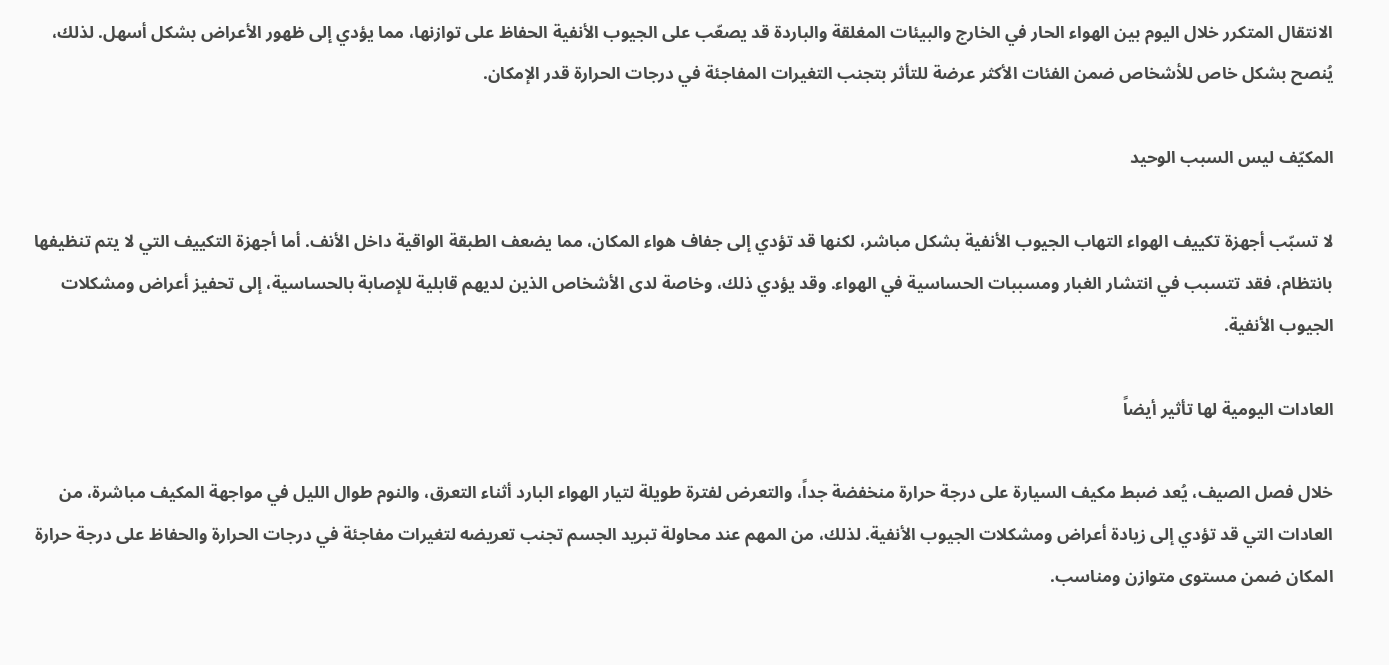الانتقال المتكرر خلال اليوم بين الهواء الحار في الخارج والبيئات المغلقة والباردة قد يصعّب على الجيوب الأنفية الحفاظ على توازنها، مما يؤدي إلى ظهور الأعراض بشكل أسهل. لذلك، يُنصح بشكل خاص للأشخاص ضمن الفئات الأكثر عرضة للتأثر بتجنب التغيرات المفاجئة في درجات الحرارة قدر الإمكان.

المكيّف ليس السبب الوحيد

لا تسبّب أجهزة تكييف الهواء التهاب الجيوب الأنفية بشكل مباشر، لكنها قد تؤدي إلى جفاف هواء المكان، مما يضعف الطبقة الواقية داخل الأنف. أما أجهزة التكييف التي لا يتم تنظيفها بانتظام، فقد تتسبب في انتشار الغبار ومسببات الحساسية في الهواء. وقد يؤدي ذلك، وخاصة لدى الأشخاص الذين لديهم قابلية للإصابة بالحساسية، إلى تحفيز أعراض ومشكلات الجيوب الأنفية.

العادات اليومية لها تأثير أيضاً

خلال فصل الصيف، يُعد ضبط مكيف السيارة على درجة حرارة منخفضة جداً، والتعرض لفترة طويلة لتيار الهواء البارد أثناء التعرق، والنوم طوال الليل في مواجهة المكيف مباشرة، من العادات التي قد تؤدي إلى زيادة أعراض ومشكلات الجيوب الأنفية. لذلك، من المهم عند محاولة تبريد الجسم تجنب تعريضه لتغيرات مفاجئة في درجات الحرارة والحفاظ على درجة حرارة المكان ضمن مستوى متوازن ومناسب.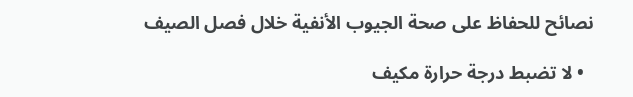نصائح للحفاظ على صحة الجيوب الأنفية خلال فصل الصيف

  • لا تضبط درجة حرارة مكيف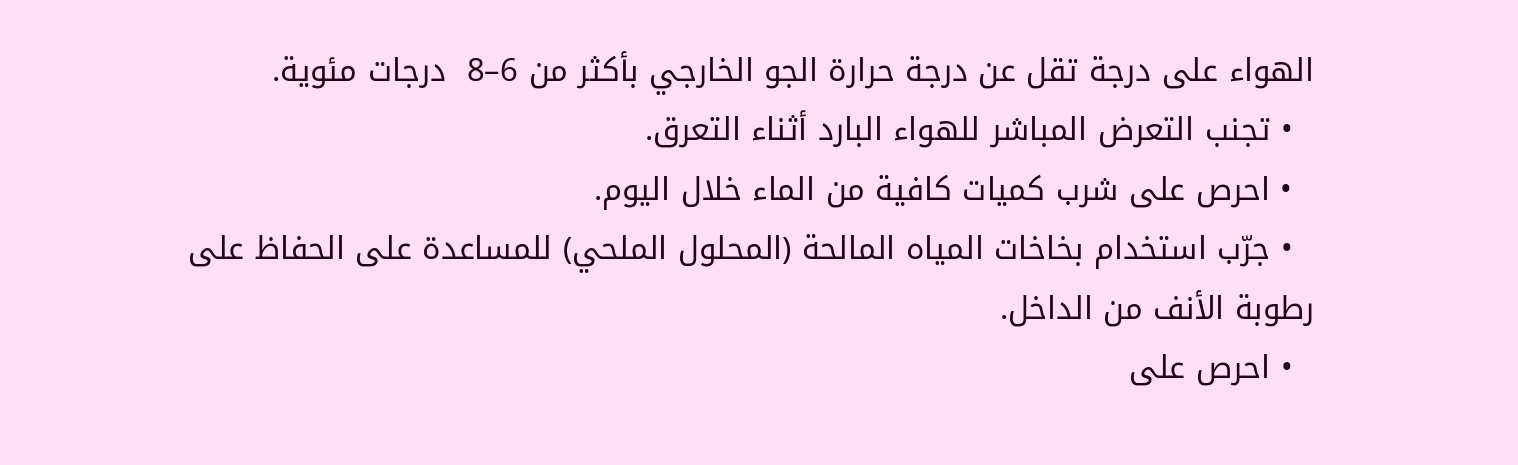الهواء على درجة تقل عن درجة حرارة الجو الخارجي بأكثر من 6–8  درجات مئوية.
  • تجنب التعرض المباشر للهواء البارد أثناء التعرق.
  • احرص على شرب كميات كافية من الماء خلال اليوم.
  • جرّب استخدام بخاخات المياه المالحة (المحلول الملحي) للمساعدة على الحفاظ على رطوبة الأنف من الداخل.
  • احرص على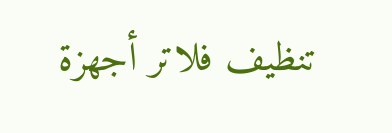تنظيف فلاتر أجهزة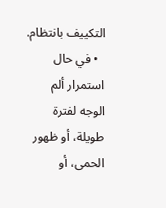التكييف بانتظام.
  • في حال استمرار ألم الوجه لفترة طويلة، أو ظهور الحمى، أو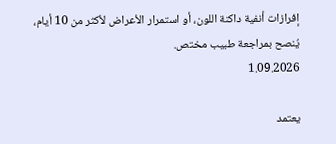إفرازات أنفية داكنة اللون، أو استمرار الأعراض لأكثر من 10 أيام، يُنصح بمراجعة طبيب مختص.
1.09.2026

يعتمد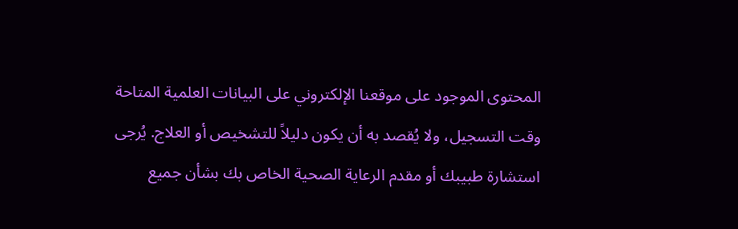المحتوى الموجود على موقعنا الإلكتروني على البيانات العلمية المتاحة وقت التسجيل، ولا يُقصد به أن يكون دليلاً للتشخيص أو العلاج. يُرجى استشارة طبيبك أو مقدم الرعاية الصحية الخاص بك بشأن جميع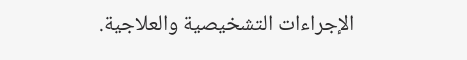الإجراءات التشخيصية والعلاجية.